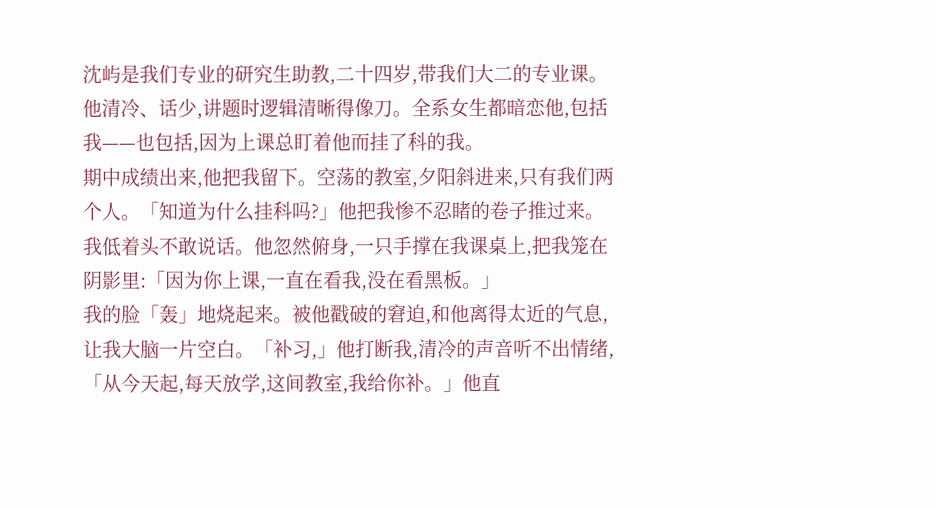沈屿是我们专业的研究生助教,二十四岁,带我们大二的专业课。他清冷、话少,讲题时逻辑清晰得像刀。全系女生都暗恋他,包括我——也包括,因为上课总盯着他而挂了科的我。
期中成绩出来,他把我留下。空荡的教室,夕阳斜进来,只有我们两个人。「知道为什么挂科吗?」他把我惨不忍睹的卷子推过来。我低着头不敢说话。他忽然俯身,一只手撑在我课桌上,把我笼在阴影里:「因为你上课,一直在看我,没在看黑板。」
我的脸「轰」地烧起来。被他戳破的窘迫,和他离得太近的气息,让我大脑一片空白。「补习,」他打断我,清冷的声音听不出情绪,「从今天起,每天放学,这间教室,我给你补。」他直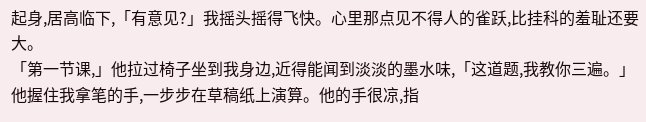起身,居高临下,「有意见?」我摇头摇得飞快。心里那点见不得人的雀跃,比挂科的羞耻还要大。
「第一节课,」他拉过椅子坐到我身边,近得能闻到淡淡的墨水味,「这道题,我教你三遍。」他握住我拿笔的手,一步步在草稿纸上演算。他的手很凉,指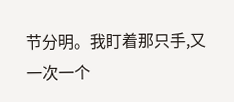节分明。我盯着那只手,又一次一个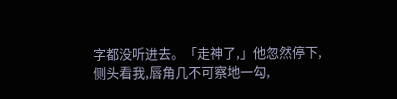字都没听进去。「走神了,」他忽然停下,侧头看我,唇角几不可察地一勾,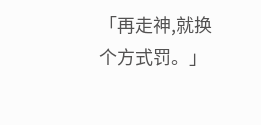「再走神,就换个方式罚。」